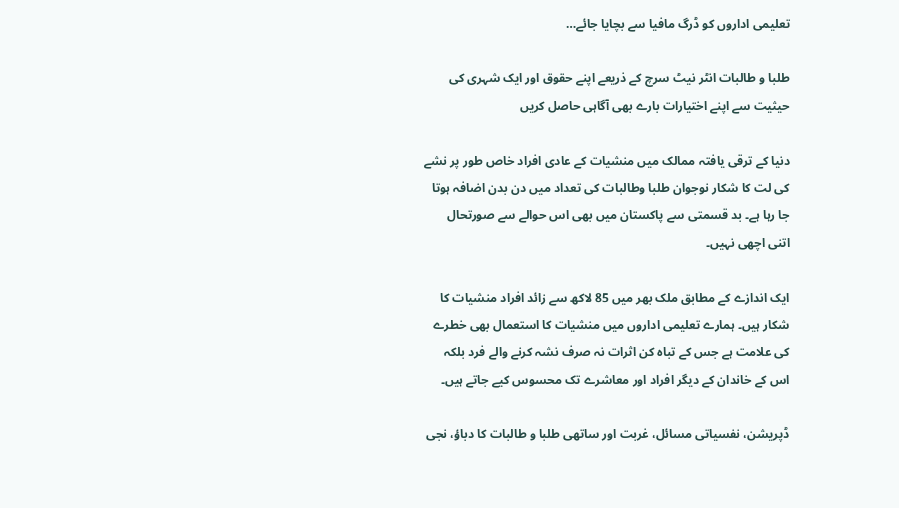تعلیمی اداروں کو ڈرگ مافیا سے بچایا جائے…

طلبا و طالبات انٹر نیٹ سرچ کے ذریعے اپنے حقوق اور ایک شہری کی حیثیت سے اپنے اختیارات بارے بھی آگاہی حاصل کریں

دنیا کے ترقی یافتہ ممالک میں منشیات کے عادی افراد خاص طور پر نشے کی لت کا شکار نوجوان طلبا وطالبات کی تعداد میں دن بدن اضافہ ہوتا جا رہا ہے۔ بد قسمتی سے پاکستان میں بھی اس حوالے سے صورتحال اتنی اچھی نہیں۔

ایک اندازے کے مطابق ملک بھر میں 85 لاکھ سے زائد افراد منشیات کا شکار ہیں۔ ہمارے تعلیمی اداروں میں منشیات کا استعمال بھی خطرے کی علامت ہے جس کے تباہ کن اثرات نہ صرف نشہ کرنے والے فرد بلکہ اس کے خاندان کے دیگر افراد اور معاشرے تک محسوس کیے جاتے ہیں۔

ڈپریشن، نفسیاتی مسائل، غربت اور ساتھی طلبا و طالبات کا دباؤ، نجی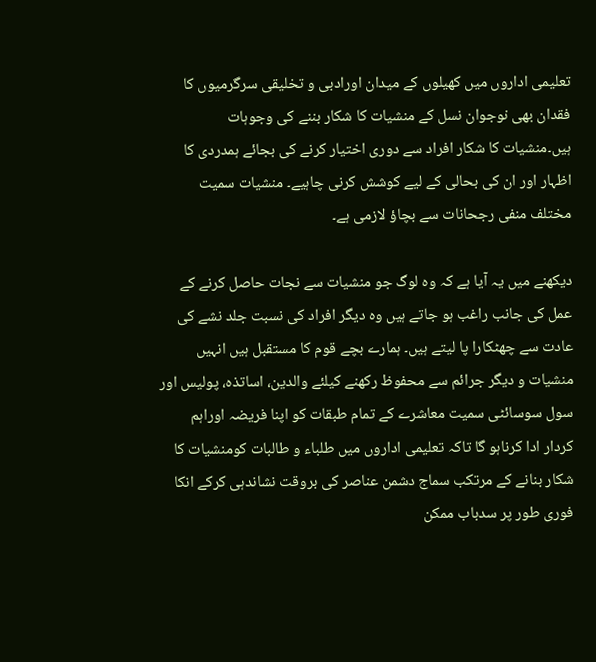تعلیمی اداروں میں کھیلوں کے میدان اورادبی و تخلیقی سرگرمیوں کا فقدان بھی نوجوان نسل کے منشیات کا شکار بننے کی وجوہات ہیں۔منشیات کا شکار افراد سے دوری اختیار کرنے کی بجائے ہمدردی کا اظہار اور ان کی بحالی کے لیے کوشش کرنی چاہیے۔ منشیات سمیت مختلف منفی رجحانات سے بچاؤ لازمی ہے۔

دیکھنے میں یہ آیا ہے کہ وہ لوگ جو منشیات سے نجات حاصل کرنے کے عمل کی جانب راغب ہو جاتے ہیں وہ دیگر افراد کی نسبت جلد نشے کی عادت سے چھٹکارا پا لیتے ہیں۔ ہمارے بچے قوم کا مستقبل ہیں انہیں منشیات و دیگر جرائم سے محفوظ رکھنے کیلئے والدین، اساتذہ، پولیس اور سول سوسائٹی سمیت معاشرے کے تمام طبقات کو اپنا فریضہ اوراہم کردار ادا کرناہو گا تاکہ تعلیمی اداروں میں طلباء و طالبات کومنشیات کا شکار بنانے کے مرتکب سماج دشمن عناصر کی بروقت نشاندہی کرکے انکا فوری طور پر سدباب ممکن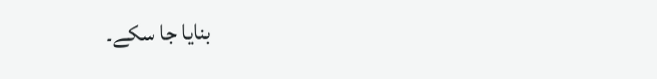بنایا جا سکے۔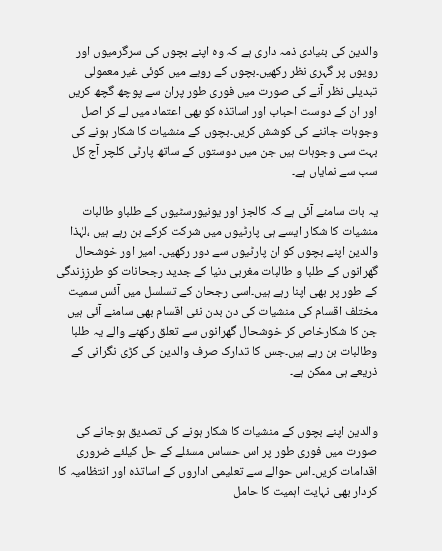والدین کی بنیادی ذمہ داری ہے کہ وہ اپنے بچوں کی سرگرمیوں اور رویوں پر گہری نظر رکھیں۔بچوں کے رویے میں کوئی غیر معمولی تبدیلی نظر آنے کی صورت میں فوری طور پران سے پوچھ گچھ کریں اور ان کے دوست احباب اور اساتذہ کو بھی اعتماد میں لے کر اصل وجوہات جاننے کی کوشش کریں۔بچوں کے منشیات کا شکار ہونے کی بہت سی وجوہات ہیں جن میں دوستوں کے ساتھ پارٹی کلچر آج کل سب سے نمایاں ہے۔

یہ بات سامنے آئی ہے کہ کالجز اور یونیورسٹیوں کے طلباو طالبات منشیات کا شکار ایسے ہی پارٹیوں میں شرکت کرکے بن رہے ہیں ،لہٰذا والدین اپنے بچوں کو ان پارٹیوں سے دور رکھیں۔ امیر اور خوشحال گھرانوں کے طلبا و طالبات مغربی دنیا کے جدید رجحانات کو طرزِزندگی کے طور پر بھی اپنا رہے ہیں۔اسی رجحان کے تسلسل میں آئس سمیت مختلف اقسام کی منشیات کی دن بدن نئی اقسام بھی سامنے آئی ہیں جن کا شکارخاص کر خوشحال گھرانوں سے تعلق رکھنے والے یہ طلبا وطالبات بن رہے ہیں۔جس کا تدارک صرف والدین کی کڑی نگرانی کے ذریعے ہی ممکن ہے۔


والدین اپنے بچوں کے منشیات کا شکار ہونے کی تصدیق ہوجانے کی صورت میں فوری طور پر اس حساس مسئلے کے حل کیلئے ضروری اقدامات کریں۔اس حوالے سے تعلیمی اداروں کے اساتذہ اور انتظامیہ کا کردار بھی نہایت اہمیت کا حامل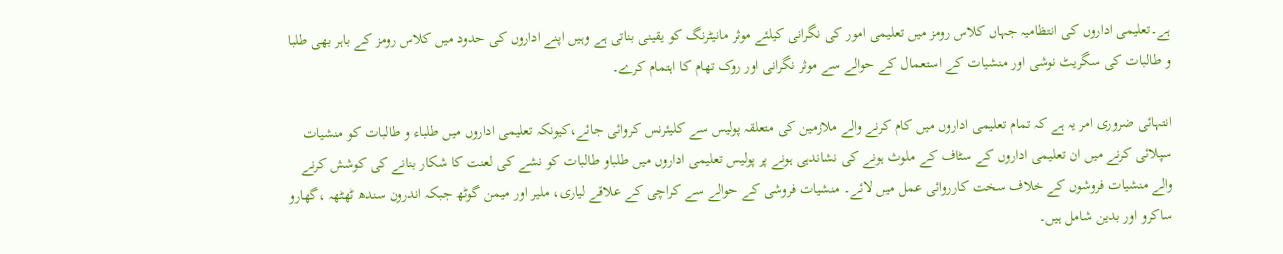ہے۔تعلیمی اداروں کی انتظامیہ جہاں کلاس رومز میں تعلیمی امور کی نگرانی کیلئے موثر مانیٹرنگ کو یقینی بناتی ہے وہیں اپنے اداروں کی حدود میں کلاس رومز کے باہر بھی طلبا و طالبات کی سگریٹ نوشی اور منشیات کے استعمال کے حوالے سے موثر نگرانی اور روک تھام کا اہتمام کرے۔

انتہائی ضروری امر یہ ہے کہ تمام تعلیمی اداروں میں کام کرنے والے ملازمین کی متعلقہ پولیس سے کلیئرنس کروائی جائے،کیونکہ تعلیمی اداروں میں طلباء و طالبات کو منشیات سپلائی کرنے میں ان تعلیمی اداروں کے سٹاف کے ملوث ہونے کی نشاندہی ہونے پر پولیس تعلیمی اداروں میں طلباو طالبات کو نشے کی لعنت کا شکار بنانے کی کوشش کرنے والے منشیات فروشوں کے خلاف سخت کارروائی عمل میں لائے۔ منشیات فروشی کے حوالے سے کراچی کے علاقے لیاری، ملیر اور میمن گوٹھ جبکہ اندرون سندھ ٹھٹھہ ،گھارو ساکرو اور بدین شامل ہیں۔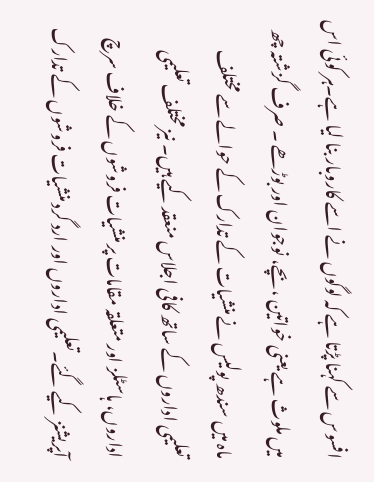افسوس سے کہنا پڑتا ہے کہ لوگوں نے اسے کاروبار بنا لیا ہے۔ہر کوئی اس میں ملوث ہے یعنی خواتین ،بچے، نوجوان اور بوڑھے ۔ صرف گزشتہ چھ ماہ میں سندھ پولیس نے منشیات کے تدارک کے حوالے سے مختلف تعلیمی اداروں کے ساتھ کافی اجلاس منعقد کیے ہیں۔ نیز مختلف تعلیمی اداروں، ہاسٹلز اور متعلقہ مقامات پر منشیات فروشوں کے خلاف سرچ آپریشنز کیے گئے۔تعلیمی اداروں اور ارد گرد منشیات فروشوں کے تدارک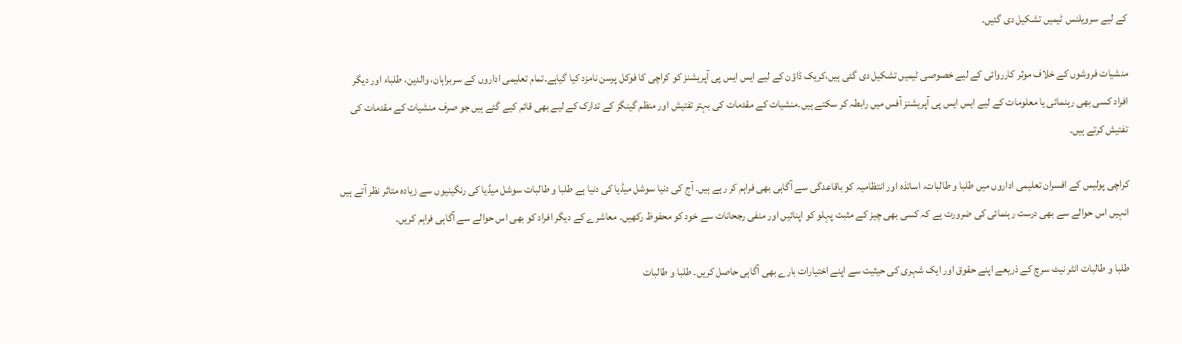کے لیے سرویلنس ٹیمیں تشکیل دی گئیں۔

منشیات فروشوں کے خلاف موثر کارروائی کے لیے خصوصی ٹیمیں تشکیل دی گئی ہیں،کریک ڈاؤن کے لیے ایس ایس پی آپریشنز کو کراچی کا فوکل پرسن نامزد کیا گیاہے۔تمام تعلیمی اداروں کے سربراہان، والدین، طلباء اور دیگر افراد کسی بھی رہنمائی یا معلومات کے لیے ایس ایس پی آپریشنز آفس میں رابطہ کر سکتے ہیں۔منشیات کے مقدمات کی بہتر تفتیش اور منظم گینگز کے تدارک کے لیے بھی قائم کیے گئے ہیں جو صرف منشیات کے مقدمات کی تفتیش کرتے ہیں۔

کراچی پولیس کے افسران تعلیمی اداروں میں طلبا و طالبات، اساتذہ اور انتظامیہ کو باقاعدگی سے آگاہی بھی فراہم کر رہے ہیں۔ آج کی دنیا سوشل میڈیا کی دنیا ہے طلبا و طالبات سوشل میڈیا کی رنگینیوں سے زیادہ متاثر نظر آتے ہیں انہیں اس حوالے سے بھی درست رہنمائی کی ضرورت ہے کہ کسی بھی چیز کے مثبت پہلو کو اپنائیں اور منفی رجحانات سے خود کو محفوظ رکھیں۔ معاشرے کے دیگر افراد کو بھی اس حوالے سے آگاہی فراہم کریں۔

طلبا و طالبات انٹر نیٹ سرچ کے ذریعے اپنے حقوق اور ایک شہری کی حیثیت سے اپنے اختیارات بارے بھی آگاہی حاصل کریں۔ طلبا و طالبات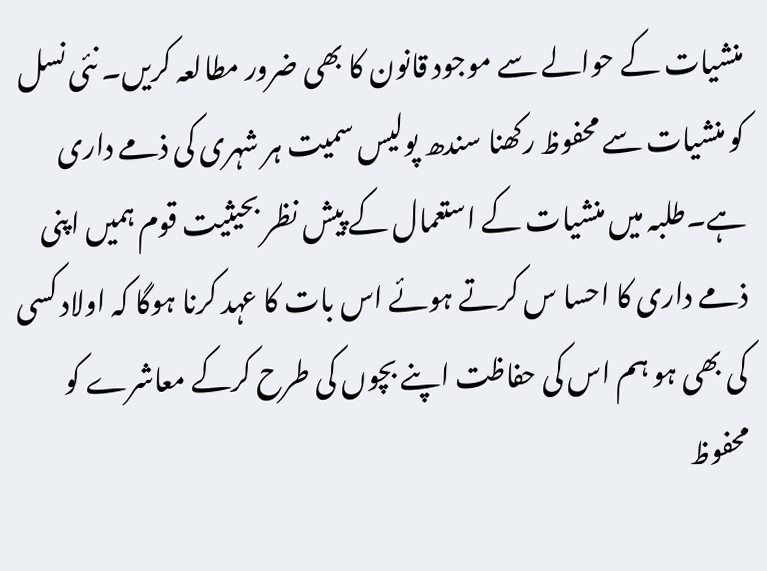منشیات کے حوالے سے موجود قانون کا بھی ضرور مطالعہ کریں۔ نئی نسل کو منشیات سے محفوظ رکھنا سندھ پولیس سمیت ہر شہری کی ذمے داری ہے۔طلبہ میں منشیات کے استعمال کے پیش نظر بحیثیت قوم ہمیں اپنی ذمے داری کا احسا س کرتے ہوئے اس بات کا عہد کرنا ہوگا کہ اولاد کسی کی بھی ہو ہم اس کی حفاظت اپنے بچوں کی طرح کرکے معاشرے کو محفوظ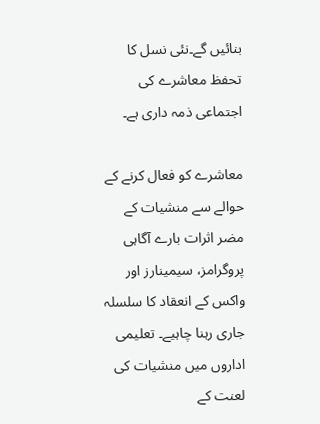بنائیں گے۔نئی نسل کا تحفظ معاشرے کی اجتماعی ذمہ داری ہے۔

معاشرے کو فعال کرنے کے حوالے سے منشیات کے مضر اثرات بارے آگاہی پروگرامز، سیمینارز اور واکس کے انعقاد کا سلسلہ جاری رہنا چاہیے۔ تعلیمی اداروں میں منشیات کی لعنت کے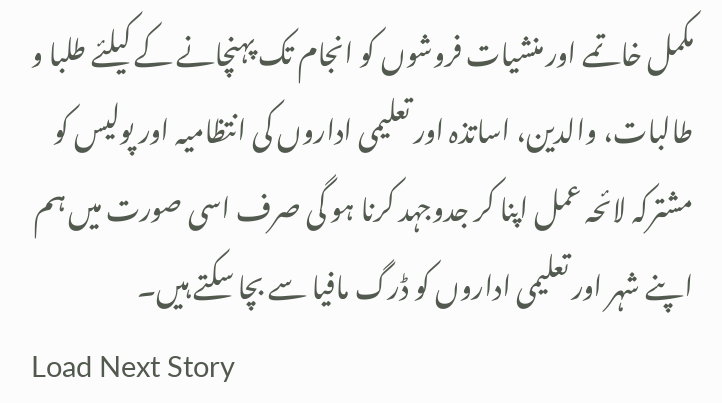مکمل خاتمے اور منشیات فروشوں کو انجام تک پہنچانے کے کیلئے طلبا و طالبات، والدین، اساتذہ اور تعلیمی اداروں کی انتظامیہ اور پولیس کو مشترکہ لائحہ عمل اپنا کر جدوجہد کرنا ہو گی صرف اسی صورت میں ہم اپنے شہر اور تعلیمی اداروں کو ڈرگ مافیا سے بچا سکتے ہیں۔
Load Next Story